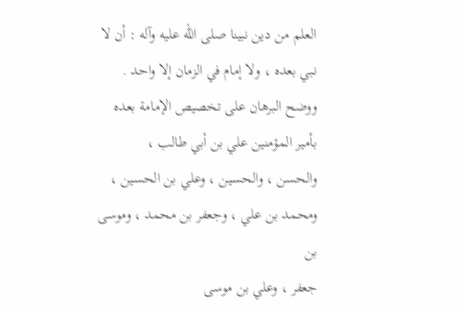العلم من دين نبينا صلى الله عليه وآله : أن لا نبي بعده ، ولا إمام في الزمان إلا واحد .
ووضح البرهان على تخصيص الإمامة بعده بأمير المؤمنين علي بن أبي طالب ،
والحسن ، والحسين ، وعلي بن الحسين ، ومحمد بن علي ، وجعفر بن محمد ، وموسى بن
جعفر ، وعلي بن موسى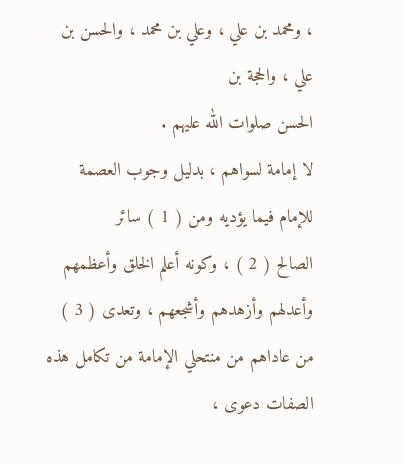، ومحمد بن علي ، وعلي بن محمد ، والحسن بن علي ، والحجة بن
الحسن صلوات الله عليهم .
لا إمامة لسواهم ، بدليل وجوب العصمة للإمام فيما يؤديه ومن ( 1 ) سائر
الصالح ( 2 ) ، وكونه أعلم الخلق وأعظمهم وأعدلهم وأزهدهم وأشجعهم ، وتعدى ( 3 )
من عاداهم من منتحلي الإمامة من تكامل هذه الصفات دعوى ،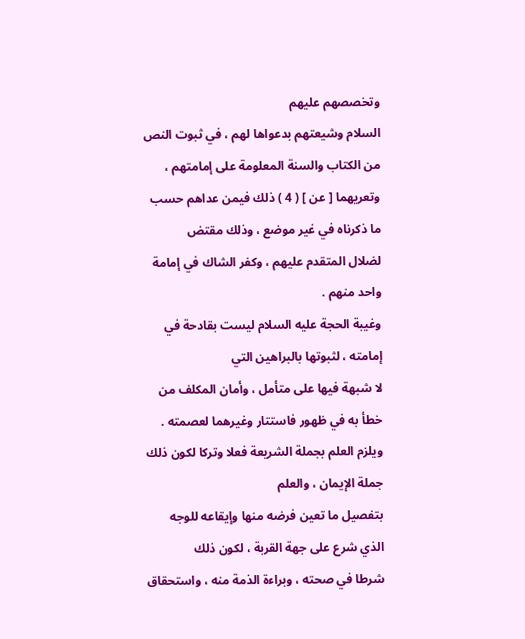وتخصصهم عليهم
السلام وشيعتهم بدعواها لهم ، في ثبوت النص من الكتاب والسنة المعلومة على إمامتهم ،
وتعريهما [ عن ] ( 4 ) ذلك فيمن عداهم حسب ما ذكرناه في غير موضع ، وذلك مقتض
لضلال المتقدم عليهم ، وكفر الشاك في إمامة واحد منهم .
وغيبة الحجة عليه السلام ليست بقادحة في إمامته ، لثبوتها بالبراهين التي
لا شبهة فيها على متأمل ، وأمان المكلف من خطأ به في ظهور فاستتار وغيرهما لعصمته .
ويلزم العلم بجملة الشريعة فعلا وتركا لكون ذلك جملة الإيمان ، والعلم
بتفصيل ما تعين فرضه منها وإيقاعه للوجه الذي شرع على جهة القربة ، لكون ذلك
شرطا في صحته ، وبراءة الذمة منه ، واستحقاق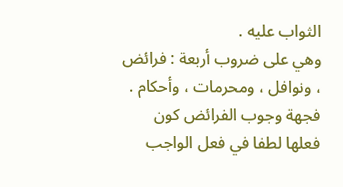الثواب عليه .
وهي على ضروب أربعة : فرائض ، ونوافل ، ومحرمات ، وأحكام .
فجهة وجوب الفرائض كون فعلها لطفا في فعل الواجب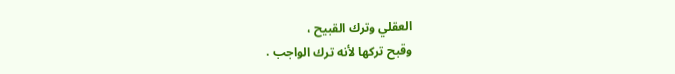العقلي وترك القبيح ،
وقبح تركها لأنه ترك الواجب .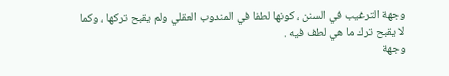وجهة الترغيب في السنن ، كونها لطفا في المندوب العقلي ولم يقبح تركها ، وكما
لا يقبح ترك ما هي لطف فيه .
وجهة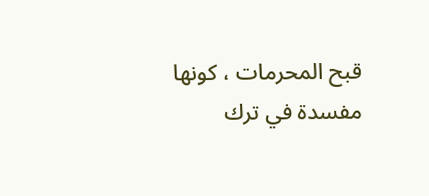قبح المحرمات ، كونها مفسدة في ترك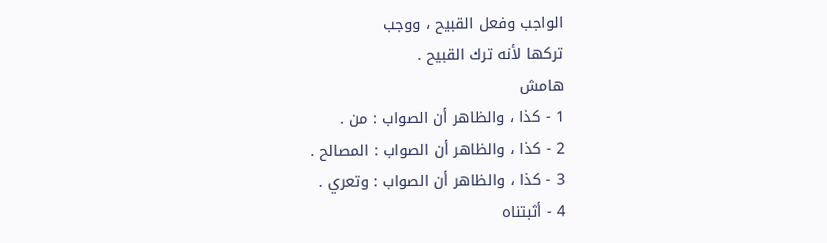الواجب وفعل القبيح ، ووجب
تركها لأنه ترك القبيح .
هامش
1 - كذا ، والظاهر أن الصواب : من .
2 - كذا ، والظاهر أن الصواب : المصالح .
3 - كذا ، والظاهر أن الصواب : وتعري .
4 - أثبتناه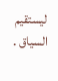ليستقيم السياق .